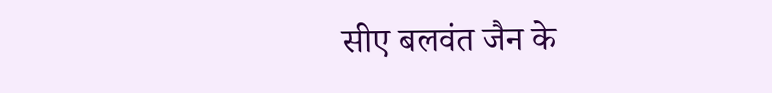सीए बलवंत जैन के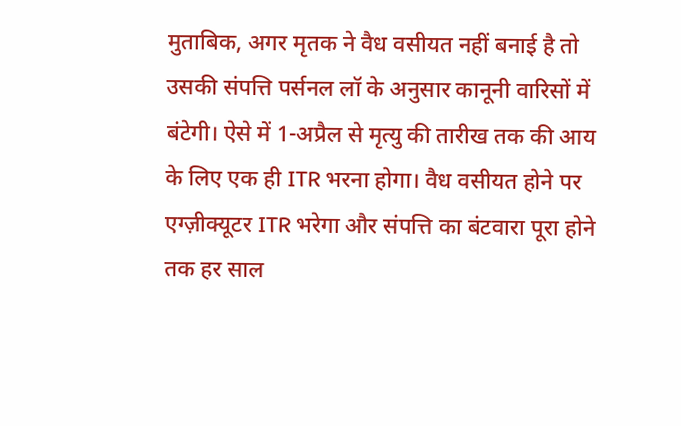मुताबिक, अगर मृतक ने वैध वसीयत नहीं बनाई है तो उसकी संपत्ति पर्सनल लॉ के अनुसार कानूनी वारिसों में बंटेगी। ऐसे में 1-अप्रैल से मृत्यु की तारीख तक की आय के लिए एक ही ITR भरना होगा। वैध वसीयत होने पर एग्ज़ीक्यूटर ITR भरेगा और संपत्ति का बंटवारा पूरा होने तक हर साल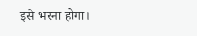इसे भरना होगा।